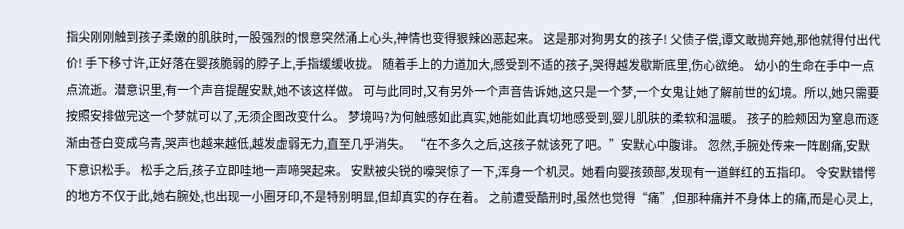指尖刚刚触到孩子柔嫩的肌肤时,一股强烈的恨意突然涌上心头,神情也变得狠辣凶恶起来。 这是那对狗男女的孩子! 父债子偿,谭文敢抛弃她,那他就得付出代价! 手下移寸许,正好落在婴孩脆弱的脖子上,手指缓缓收拢。 随着手上的力道加大,感受到不适的孩子,哭得越发歇斯底里,伤心欲绝。 幼小的生命在手中一点点流逝。潜意识里,有一个声音提醒安默,她不该这样做。 可与此同时,又有另外一个声音告诉她,这只是一个梦,一个女鬼让她了解前世的幻境。所以,她只需要按照安排做完这一个梦就可以了,无须企图改变什么。 梦境吗?为何触感如此真实,她能如此真切地感受到,婴儿肌肤的柔软和温暖。 孩子的脸颊因为窒息而逐渐由苍白变成乌青,哭声也越来越低,越发虚弱无力,直至几乎消失。 “在不多久之后,这孩子就该死了吧。”安默心中腹诽。 忽然,手腕处传来一阵剧痛,安默下意识松手。 松手之后,孩子立即哇地一声啼哭起来。 安默被尖锐的嚎哭惊了一下,浑身一个机灵。她看向婴孩颈部,发现有一道鲜红的五指印。 令安默错愕的地方不仅于此,她右腕处,也出现一小圈牙印,不是特别明显,但却真实的存在着。 之前遭受酷刑时,虽然也觉得“痛”,但那种痛并不身体上的痛,而是心灵上,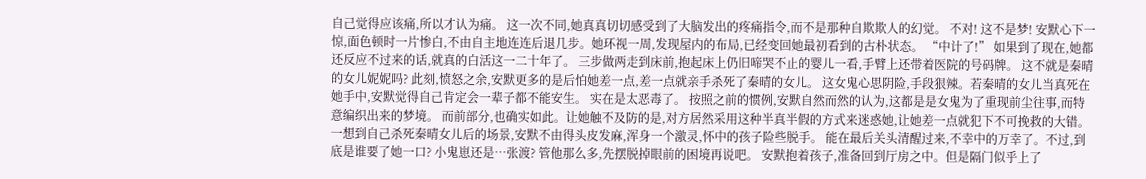自己觉得应该痛,所以才认为痛。 这一次不同,她真真切切感受到了大脑发出的疼痛指令,而不是那种自欺欺人的幻觉。 不对! 这不是梦! 安默心下一惊,面色顿时一片惨白,不由自主地连连后退几步。她环视一周,发现屋内的布局,已经变回她最初看到的古朴状态。 “中计了!” 如果到了现在,她都还反应不过来的话,就真的白活这一二十年了。 三步做两走到床前,抱起床上仍旧啼哭不止的婴儿一看,手臂上还带着医院的号码牌。 这不就是秦晴的女儿妮妮吗? 此刻,愤怒之余,安默更多的是后怕她差一点,差一点就亲手杀死了秦晴的女儿。 这女鬼心思阴险,手段狠辣。若秦晴的女儿当真死在她手中,安默觉得自己肯定会一辈子都不能安生。 实在是太恶毒了。 按照之前的惯例,安默自然而然的认为,这都是是女鬼为了重现前尘往事,而特意编织出来的梦境。 而前部分,也确实如此。让她触不及防的是,对方居然采用这种半真半假的方式来迷惑她,让她差一点就犯下不可挽救的大错。 一想到自己杀死秦晴女儿后的场景,安默不由得头皮发麻,浑身一个激灵,怀中的孩子险些脱手。 能在最后关头清醒过来,不幸中的万幸了。不过,到底是谁要了她一口? 小鬼崽还是…张渡? 管他那么多,先摆脱掉眼前的困境再说吧。 安默抱着孩子,准备回到厅房之中。但是隔门似乎上了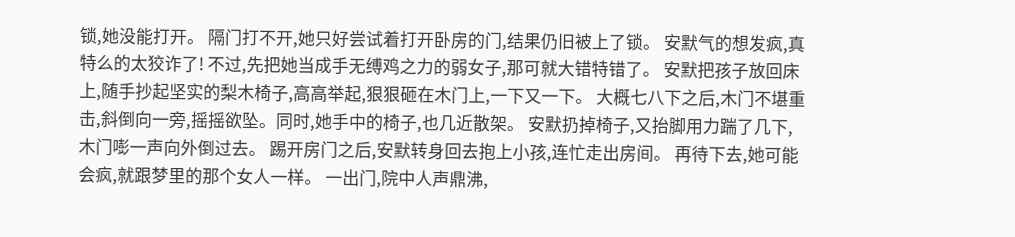锁,她没能打开。 隔门打不开,她只好尝试着打开卧房的门,结果仍旧被上了锁。 安默气的想发疯,真特么的太狡诈了! 不过,先把她当成手无缚鸡之力的弱女子,那可就大错特错了。 安默把孩子放回床上,随手抄起坚实的梨木椅子,高高举起,狠狠砸在木门上,一下又一下。 大概七八下之后,木门不堪重击,斜倒向一旁,摇摇欲坠。同时,她手中的椅子,也几近散架。 安默扔掉椅子,又抬脚用力踹了几下,木门嘭一声向外倒过去。 踢开房门之后,安默转身回去抱上小孩,连忙走出房间。 再待下去,她可能会疯,就跟梦里的那个女人一样。 一出门,院中人声鼎沸,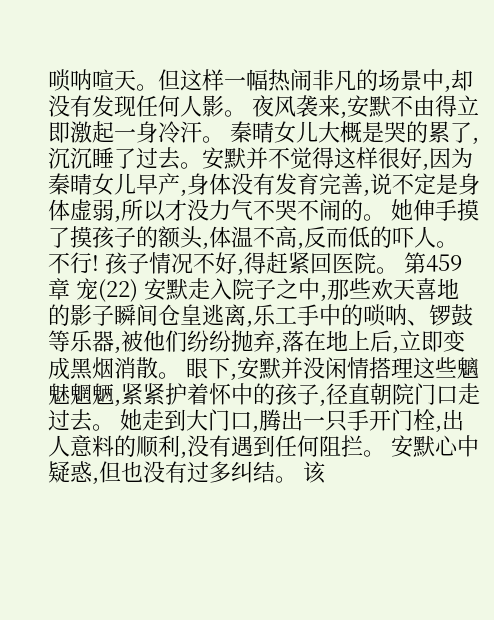唢呐喧天。但这样一幅热闹非凡的场景中,却没有发现任何人影。 夜风袭来,安默不由得立即激起一身冷汗。 秦晴女儿大概是哭的累了,沉沉睡了过去。安默并不觉得这样很好,因为秦晴女儿早产,身体没有发育完善,说不定是身体虚弱,所以才没力气不哭不闹的。 她伸手摸了摸孩子的额头,体温不高,反而低的吓人。 不行! 孩子情况不好,得赶紧回医院。 第459章 宠(22) 安默走入院子之中,那些欢天喜地的影子瞬间仓皇逃离,乐工手中的唢呐、锣鼓等乐器,被他们纷纷抛弃,落在地上后,立即变成黑烟消散。 眼下,安默并没闲情搭理这些魑魅魍魉,紧紧护着怀中的孩子,径直朝院门口走过去。 她走到大门口,腾出一只手开门栓,出人意料的顺利,没有遇到任何阻拦。 安默心中疑惑,但也没有过多纠结。 该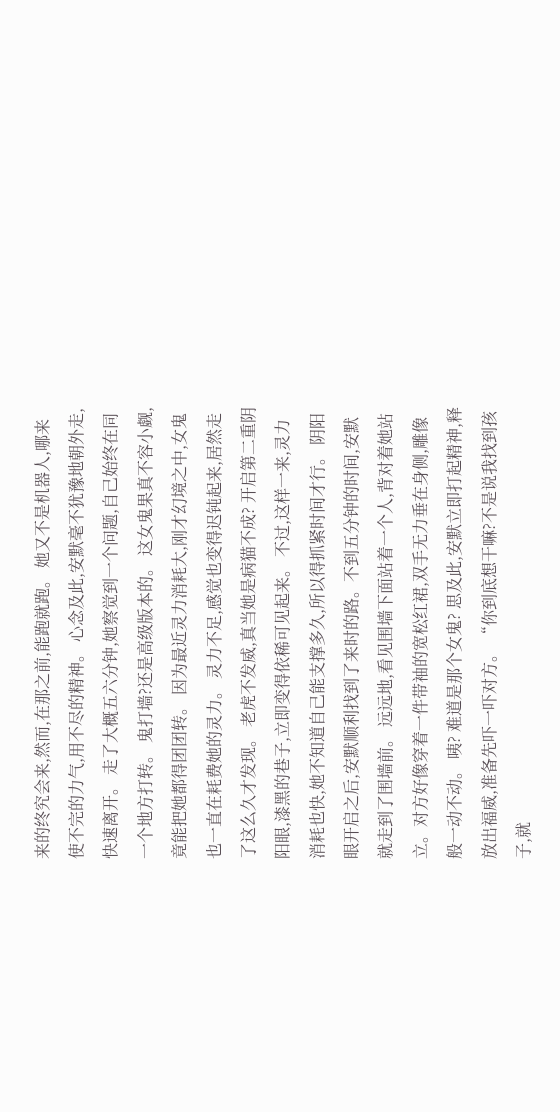来的终究会来,然而,在那之前,能跑就跑。 她又不是机器人,哪来使不完的力气,用不尽的精神。 心念及此,安默毫不犹豫地朝外走,快速离开。 走了大概五六分钟,她察觉到一个问题,自己始终在同一个地方打转。 鬼打墙?还是高级版本的。 这女鬼果真不容小觑,竟能把她都得团团转。 因为最近灵力消耗大,刚才幻境之中,女鬼也一直在耗费她的灵力。 灵力不足,感觉也变得迟钝起来,居然走了这么久才发现。 老虎不发威,真当她是病猫不成? 开启第二重阴阳眼,漆黑的巷子,立即变得依稀可见起来。 不过,这样一来,灵力消耗也快,她不知道自己能支撑多久,所以得抓紧时间才行。 阴阳眼开启之后,安默顺利找到了来时的路。不到五分钟的时间,安默就走到了围墙前。 远远地,看见围墙下面站着一个人,背对着她站立。对方好像穿着一件带袖的宽松红裙,双手无力垂在身侧,雕像般一动不动。 咦? 难道是那个女鬼? 思及此,安默立即打起精神,释放出福威,准备先吓一吓对方。 “你到底想干嘛?不是说我找到孩子,就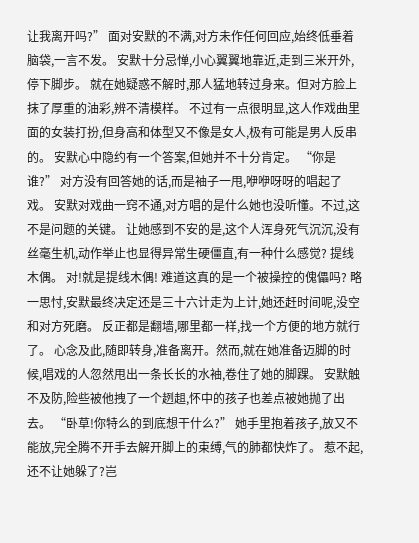让我离开吗?” 面对安默的不满,对方未作任何回应,始终低垂着脑袋,一言不发。 安默十分忌惮,小心翼翼地靠近,走到三米开外,停下脚步。 就在她疑惑不解时,那人猛地转过身来。但对方脸上抹了厚重的油彩,辨不清模样。 不过有一点很明显,这人作戏曲里面的女装打扮,但身高和体型又不像是女人,极有可能是男人反串的。 安默心中隐约有一个答案,但她并不十分肯定。 “你是谁?” 对方没有回答她的话,而是袖子一甩,咿咿呀呀的唱起了戏。 安默对戏曲一窍不通,对方唱的是什么她也没听懂。不过,这不是问题的关键。 让她感到不安的是,这个人浑身死气沉沉,没有丝毫生机,动作举止也显得异常生硬僵直,有一种什么感觉? 提线木偶。 对!就是提线木偶! 难道这真的是一个被操控的傀儡吗? 略一思忖,安默最终决定还是三十六计走为上计,她还赶时间呢,没空和对方死磨。 反正都是翻墙,哪里都一样,找一个方便的地方就行了。 心念及此,随即转身,准备离开。然而,就在她准备迈脚的时候,唱戏的人忽然甩出一条长长的水袖,卷住了她的脚踝。 安默触不及防,险些被他拽了一个趔趄,怀中的孩子也差点被她抛了出去。 “卧草!你特么的到底想干什么?” 她手里抱着孩子,放又不能放,完全腾不开手去解开脚上的束缚,气的肺都快炸了。 惹不起,还不让她躲了?岂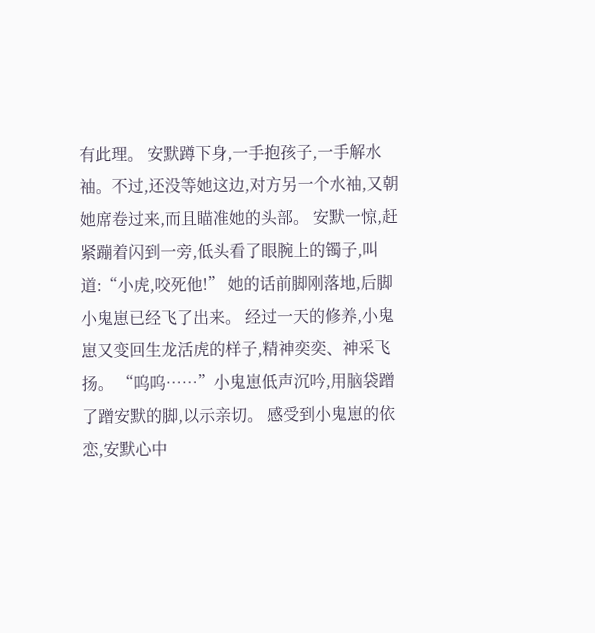有此理。 安默蹲下身,一手抱孩子,一手解水袖。不过,还没等她这边,对方另一个水袖,又朝她席卷过来,而且瞄准她的头部。 安默一惊,赶紧蹦着闪到一旁,低头看了眼腕上的镯子,叫道:“小虎,咬死他!” 她的话前脚刚落地,后脚小鬼崽已经飞了出来。 经过一天的修养,小鬼崽又变回生龙活虎的样子,精神奕奕、神采飞扬。 “呜呜……”小鬼崽低声沉吟,用脑袋蹭了蹭安默的脚,以示亲切。 感受到小鬼崽的依恋,安默心中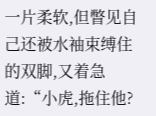一片柔软,但瞥见自己还被水袖束缚住的双脚,又着急道:“小虎,拖住他?